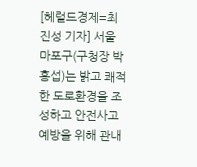[헤럴드경제=최진성 기자] 서울 마포구(구청장 박홍섭)는 밝고 쾌적한 도로환경을 조성하고 안전사고 예방을 위해 관내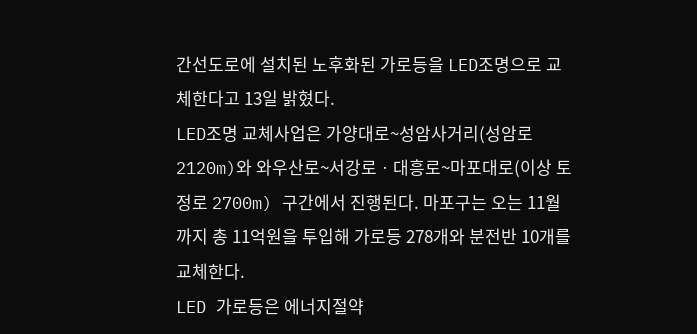간선도로에 설치된 노후화된 가로등을 LED조명으로 교체한다고 13일 밝혔다.
LED조명 교체사업은 가양대로~성암사거리(성암로 2120m)와 와우산로~서강로ㆍ대흥로~마포대로(이상 토정로 2700m) 구간에서 진행된다. 마포구는 오는 11월까지 총 11억원을 투입해 가로등 278개와 분전반 10개를 교체한다.
LED 가로등은 에너지절약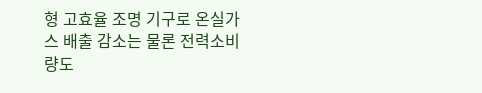형 고효율 조명 기구로 온실가스 배출 감소는 물론 전력소비량도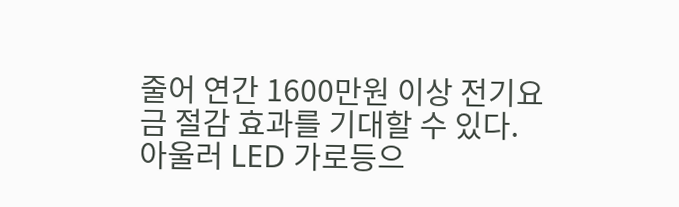줄어 연간 1600만원 이상 전기요금 절감 효과를 기대할 수 있다.
아울러 LED 가로등으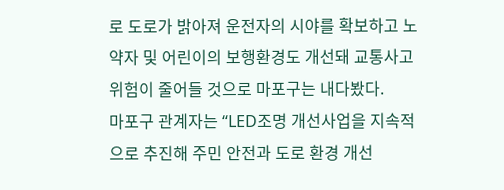로 도로가 밝아져 운전자의 시야를 확보하고 노약자 및 어린이의 보행환경도 개선돼 교통사고 위험이 줄어들 것으로 마포구는 내다봤다.
마포구 관계자는 “LED조명 개선사업을 지속적으로 추진해 주민 안전과 도로 환경 개선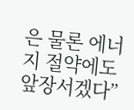은 물론 에너지 절약에도 앞장서겠다”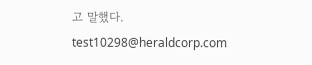고 말했다.
test10298@heraldcorp.com